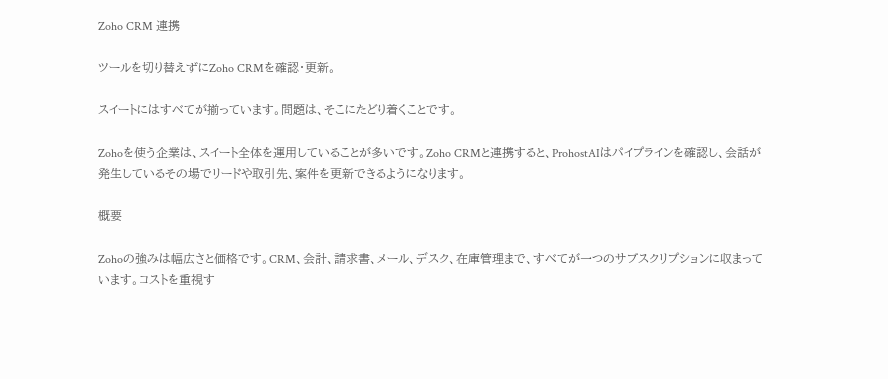Zoho CRM 連携

ツールを切り替えずにZoho CRMを確認・更新。

スイートにはすべてが揃っています。問題は、そこにたどり着くことです。

Zohoを使う企業は、スイート全体を運用していることが多いです。Zoho CRMと連携すると、ProhostAIはパイプラインを確認し、会話が発生しているその場でリードや取引先、案件を更新できるようになります。

概要

Zohoの強みは幅広さと価格です。CRM、会計、請求書、メール、デスク、在庫管理まで、すべてが一つのサブスクリプションに収まっています。コストを重視す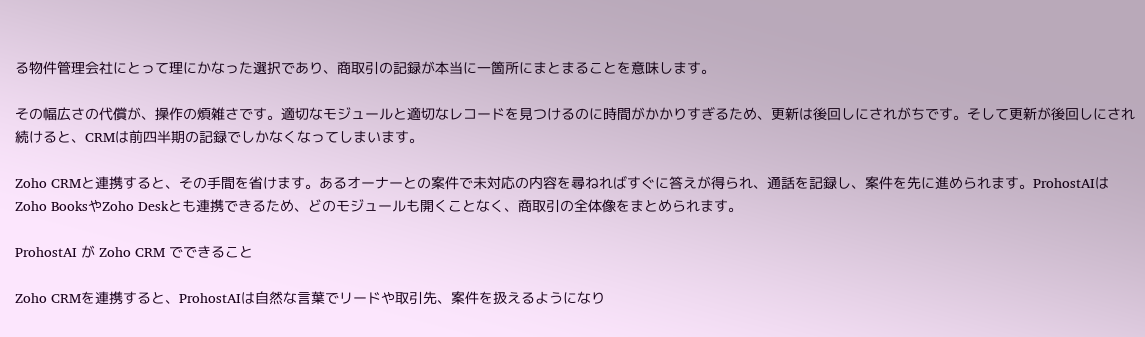る物件管理会社にとって理にかなった選択であり、商取引の記録が本当に一箇所にまとまることを意味します。

その幅広さの代償が、操作の煩雑さです。適切なモジュールと適切なレコードを見つけるのに時間がかかりすぎるため、更新は後回しにされがちです。そして更新が後回しにされ続けると、CRMは前四半期の記録でしかなくなってしまいます。

Zoho CRMと連携すると、その手間を省けます。あるオーナーとの案件で未対応の内容を尋ねればすぐに答えが得られ、通話を記録し、案件を先に進められます。ProhostAIはZoho BooksやZoho Deskとも連携できるため、どのモジュールも開くことなく、商取引の全体像をまとめられます。

ProhostAI が Zoho CRM でできること

Zoho CRMを連携すると、ProhostAIは自然な言葉でリードや取引先、案件を扱えるようになり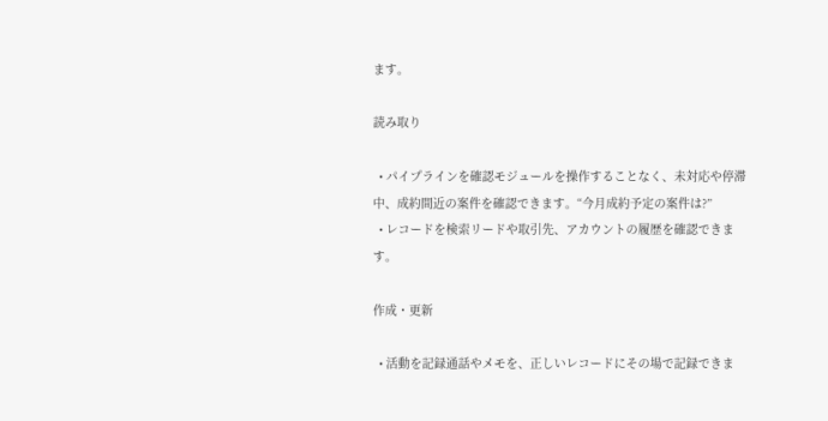ます。

読み取り

  • パイプラインを確認モジュールを操作することなく、未対応や停滞中、成約間近の案件を確認できます。“今月成約予定の案件は?”
  • レコードを検索リードや取引先、アカウントの履歴を確認できます。

作成・更新

  • 活動を記録通話やメモを、正しいレコードにその場で記録できま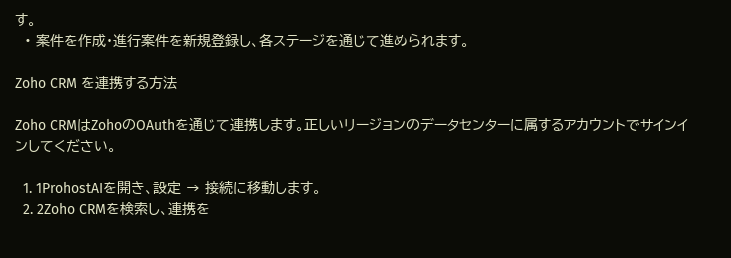す。
  • 案件を作成・進行案件を新規登録し、各ステージを通じて進められます。

Zoho CRM を連携する方法

Zoho CRMはZohoのOAuthを通じて連携します。正しいリージョンのデータセンターに属するアカウントでサインインしてください。

  1. 1ProhostAIを開き、設定 → 接続に移動します。
  2. 2Zoho CRMを検索し、連携を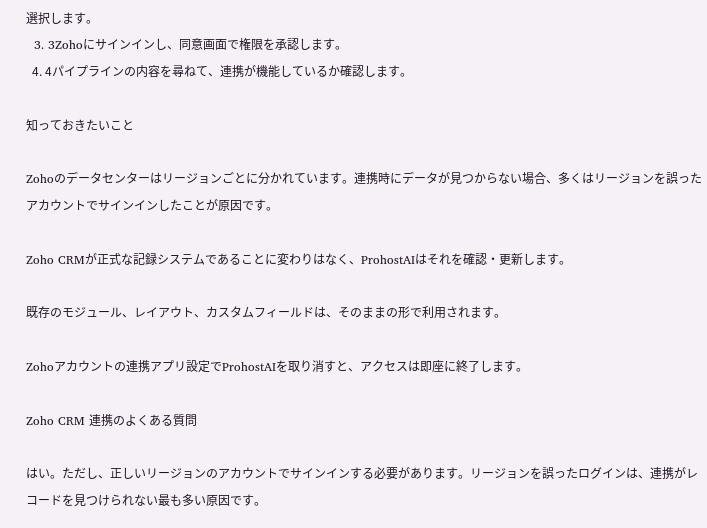選択します。
  3. 3Zohoにサインインし、同意画面で権限を承認します。
  4. 4パイプラインの内容を尋ねて、連携が機能しているか確認します。

知っておきたいこと

Zohoのデータセンターはリージョンごとに分かれています。連携時にデータが見つからない場合、多くはリージョンを誤ったアカウントでサインインしたことが原因です。

Zoho CRMが正式な記録システムであることに変わりはなく、ProhostAIはそれを確認・更新します。

既存のモジュール、レイアウト、カスタムフィールドは、そのままの形で利用されます。

Zohoアカウントの連携アプリ設定でProhostAIを取り消すと、アクセスは即座に終了します。

Zoho CRM 連携のよくある質問

はい。ただし、正しいリージョンのアカウントでサインインする必要があります。リージョンを誤ったログインは、連携がレコードを見つけられない最も多い原因です。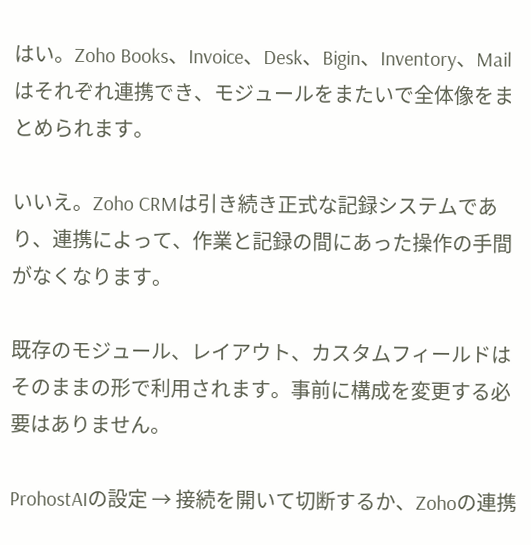はい。Zoho Books、Invoice、Desk、Bigin、Inventory、Mailはそれぞれ連携でき、モジュールをまたいで全体像をまとめられます。

いいえ。Zoho CRMは引き続き正式な記録システムであり、連携によって、作業と記録の間にあった操作の手間がなくなります。

既存のモジュール、レイアウト、カスタムフィールドはそのままの形で利用されます。事前に構成を変更する必要はありません。

ProhostAIの設定 → 接続を開いて切断するか、Zohoの連携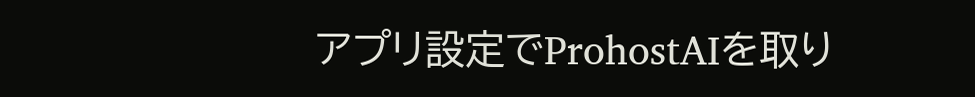アプリ設定でProhostAIを取り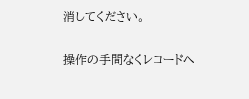消してください。

操作の手間なくレコードへ